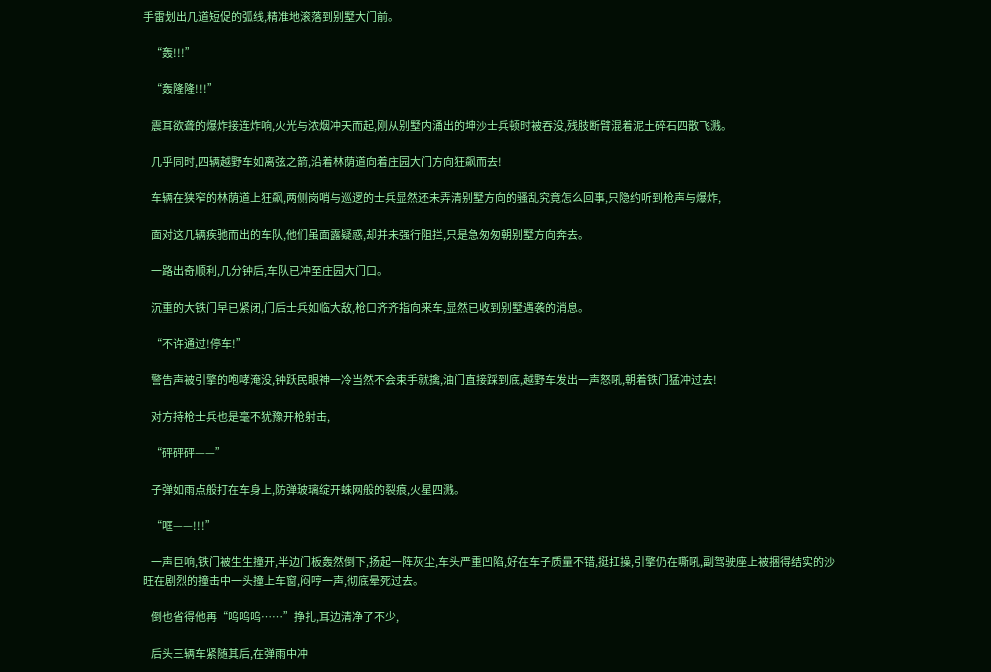手雷划出几道短促的弧线,精准地滚落到别墅大门前。

    “轰!!!”

    “轰隆隆!!!”

    震耳欲聋的爆炸接连炸响,火光与浓烟冲天而起,刚从别墅内涌出的坤沙士兵顿时被吞没,残肢断臂混着泥土碎石四散飞溅。

    几乎同时,四辆越野车如离弦之箭,沿着林荫道向着庄园大门方向狂飙而去!

    车辆在狭窄的林荫道上狂飙,两侧岗哨与巡逻的士兵显然还未弄清别墅方向的骚乱究竟怎么回事,只隐约听到枪声与爆炸,

    面对这几辆疾驰而出的车队,他们虽面露疑惑,却并未强行阻拦,只是急匆匆朝别墅方向奔去。

    一路出奇顺利,几分钟后,车队已冲至庄园大门口。

    沉重的大铁门早已紧闭,门后士兵如临大敌,枪口齐齐指向来车,显然已收到别墅遇袭的消息。

    “不许通过!停车!”

    警告声被引擎的咆哮淹没,钟跃民眼神一冷当然不会束手就擒,油门直接踩到底,越野车发出一声怒吼,朝着铁门猛冲过去!

    对方持枪士兵也是毫不犹豫开枪射击,

    “砰砰砰——”

    子弹如雨点般打在车身上,防弹玻璃绽开蛛网般的裂痕,火星四溅。

    “哐——!!!”

    一声巨响,铁门被生生撞开,半边门板轰然倒下,扬起一阵灰尘,车头严重凹陷,好在车子质量不错,挺扛操,引擎仍在嘶吼,副驾驶座上被捆得结实的沙旺在剧烈的撞击中一头撞上车窗,闷哼一声,彻底晕死过去。

    倒也省得他再“呜呜呜……”挣扎,耳边清净了不少,

    后头三辆车紧随其后,在弹雨中冲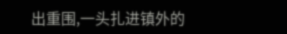出重围,一头扎进镇外的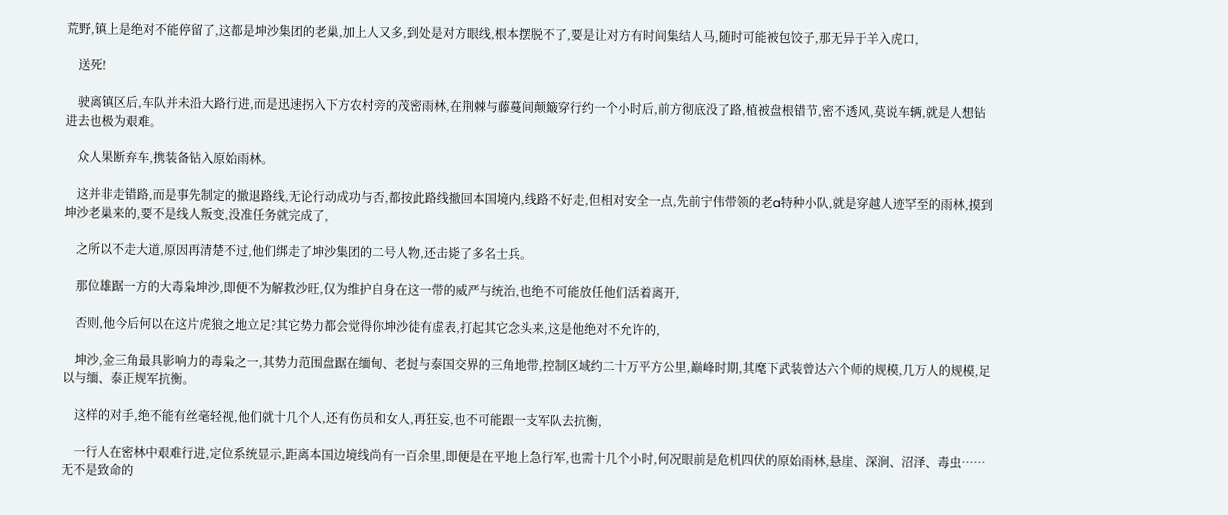荒野,镇上是绝对不能停留了,这都是坤沙集团的老巢,加上人又多,到处是对方眼线,根本摆脱不了,要是让对方有时间集结人马,随时可能被包饺子,那无异于羊入虎口,

    送死!

    驶离镇区后,车队并未沿大路行进,而是迅速拐入下方农村旁的茂密雨林,在荆棘与藤蔓间颠簸穿行约一个小时后,前方彻底没了路,植被盘根错节,密不透风,莫说车辆,就是人想钻进去也极为艰难。

    众人果断弃车,携装备钻入原始雨林。

    这并非走错路,而是事先制定的撤退路线,无论行动成功与否,都按此路线撤回本国境内,线路不好走,但相对安全一点,先前宁伟带领的老a特种小队,就是穿越人迹罕至的雨林,摸到坤沙老巢来的,要不是线人叛变,没准任务就完成了,

    之所以不走大道,原因再清楚不过,他们绑走了坤沙集团的二号人物,还击毙了多名士兵。

    那位雄踞一方的大毒枭坤沙,即便不为解救沙旺,仅为维护自身在这一带的威严与统治,也绝不可能放任他们活着离开,

    否则,他今后何以在这片虎狼之地立足?其它势力都会觉得你坤沙徒有虚表,打起其它念头来,这是他绝对不允许的,

    坤沙,金三角最具影响力的毒枭之一,其势力范围盘踞在缅甸、老挝与泰国交界的三角地带,控制区域约二十万平方公里,巅峰时期,其麾下武装曾达六个师的规模,几万人的规模,足以与缅、泰正规军抗衡。

    这样的对手,绝不能有丝毫轻视,他们就十几个人,还有伤员和女人,再狂妄,也不可能跟一支军队去抗衡,

    一行人在密林中艰难行进,定位系统显示,距离本国边境线尚有一百余里,即便是在平地上急行军,也需十几个小时,何况眼前是危机四伏的原始雨林,悬崖、深涧、沼泽、毒虫……无不是致命的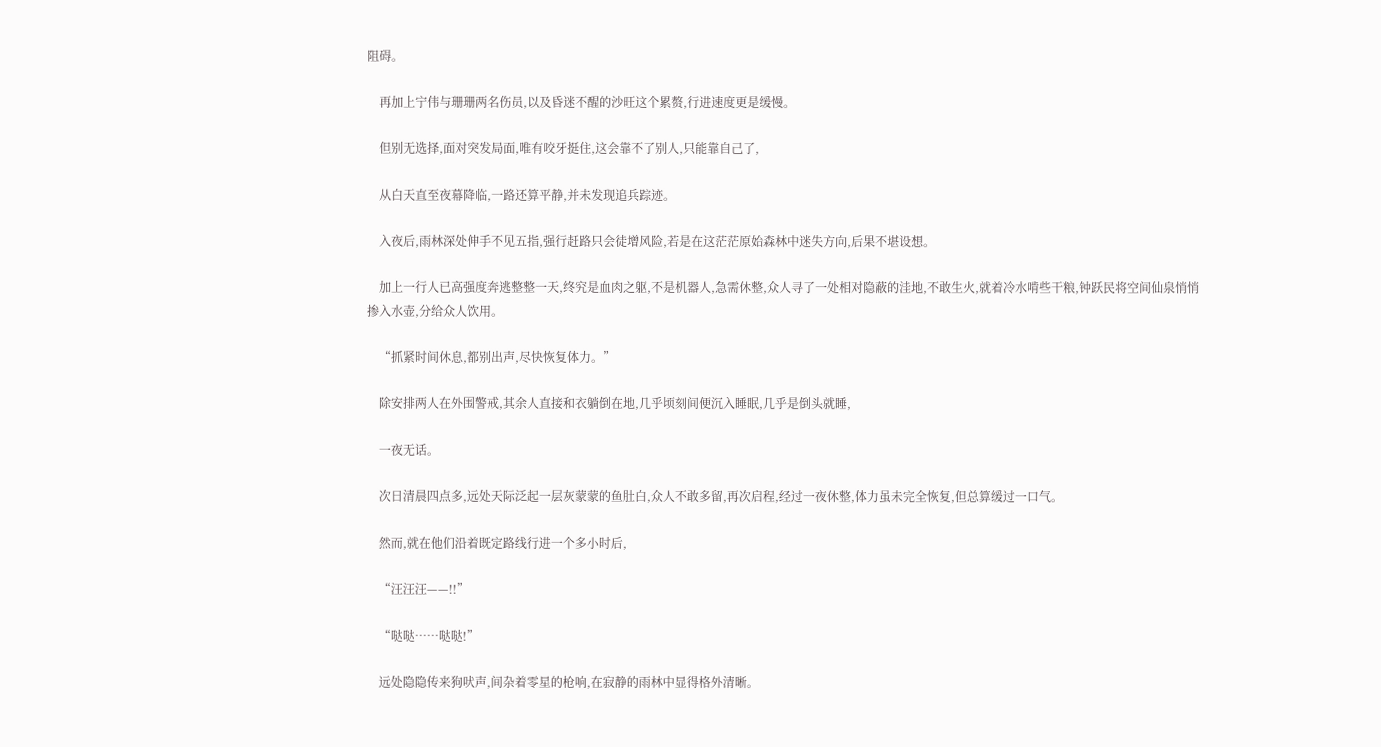阻碍。

    再加上宁伟与珊珊两名伤员,以及昏迷不醒的沙旺这个累赘,行进速度更是缓慢。

    但别无选择,面对突发局面,唯有咬牙挺住,这会靠不了别人,只能靠自己了,

    从白天直至夜幕降临,一路还算平静,并未发现追兵踪迹。

    入夜后,雨林深处伸手不见五指,强行赶路只会徒增风险,若是在这茫茫原始森林中迷失方向,后果不堪设想。

    加上一行人已高强度奔逃整整一天,终究是血肉之躯,不是机器人,急需休整,众人寻了一处相对隐蔽的洼地,不敢生火,就着冷水啃些干粮,钟跃民将空间仙泉悄悄掺入水壶,分给众人饮用。

    “抓紧时间休息,都别出声,尽快恢复体力。”

    除安排两人在外围警戒,其余人直接和衣躺倒在地,几乎顷刻间便沉入睡眠,几乎是倒头就睡,

    一夜无话。

    次日清晨四点多,远处天际泛起一层灰蒙蒙的鱼肚白,众人不敢多留,再次启程,经过一夜休整,体力虽未完全恢复,但总算缓过一口气。

    然而,就在他们沿着既定路线行进一个多小时后,

    “汪汪汪——!!”

    “哒哒……哒哒!”

    远处隐隐传来狗吠声,间杂着零星的枪响,在寂静的雨林中显得格外清晰。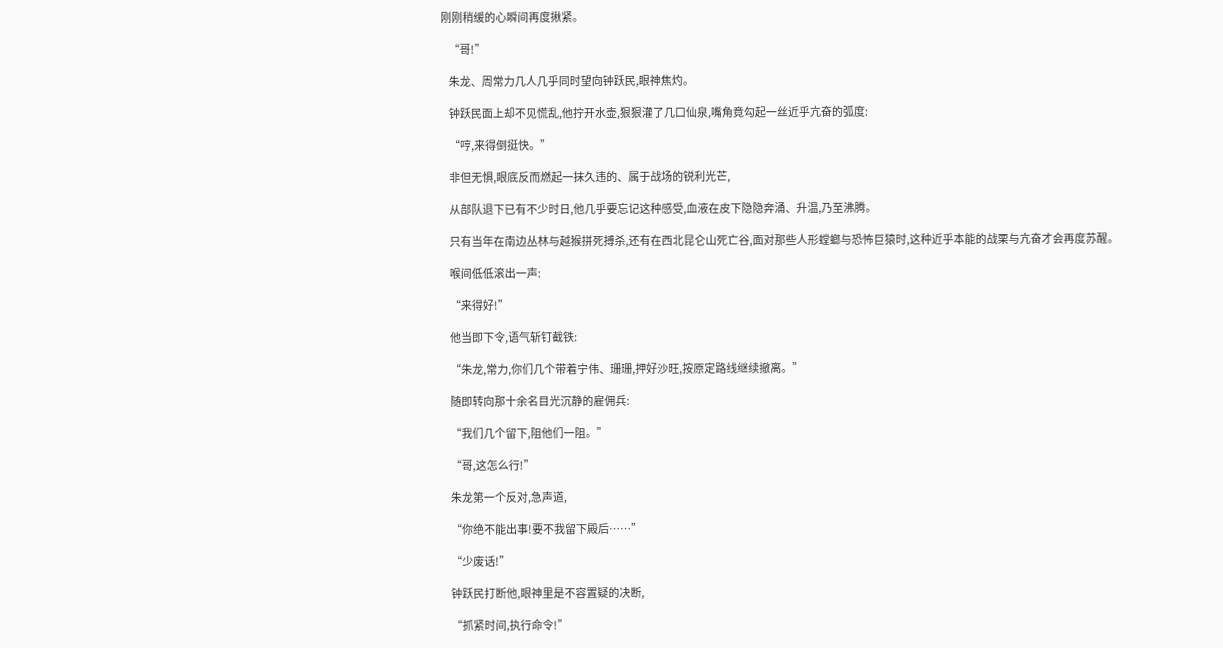刚刚稍缓的心瞬间再度揪紧。

    “哥!”

    朱龙、周常力几人几乎同时望向钟跃民,眼神焦灼。

    钟跃民面上却不见慌乱,他拧开水壶,狠狠灌了几口仙泉,嘴角竟勾起一丝近乎亢奋的弧度:

    “哼,来得倒挺快。”

    非但无惧,眼底反而燃起一抹久违的、属于战场的锐利光芒,

    从部队退下已有不少时日,他几乎要忘记这种感受,血液在皮下隐隐奔涌、升温,乃至沸腾。

    只有当年在南边丛林与越猴拼死搏杀,还有在西北昆仑山死亡谷,面对那些人形螳螂与恐怖巨猿时,这种近乎本能的战栗与亢奋才会再度苏醒。

    喉间低低滚出一声:

    “来得好!”

    他当即下令,语气斩钉截铁:

    “朱龙,常力,你们几个带着宁伟、珊珊,押好沙旺,按原定路线继续撤离。”

    随即转向那十余名目光沉静的雇佣兵:

    “我们几个留下,阻他们一阻。”

    “哥,这怎么行!”

    朱龙第一个反对,急声道,

    “你绝不能出事!要不我留下殿后……”

    “少废话!”

    钟跃民打断他,眼神里是不容置疑的决断,

    “抓紧时间,执行命令!”